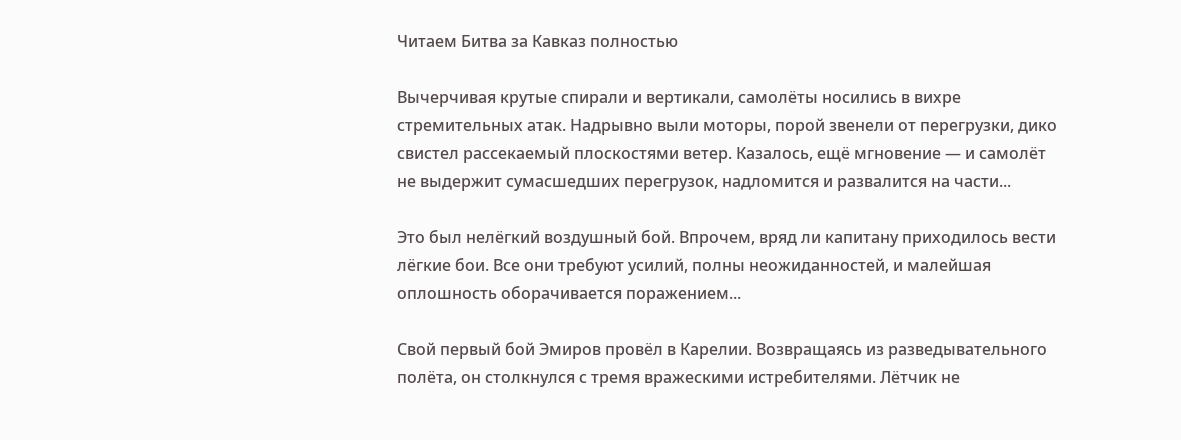Читаем Битва за Кавказ полностью

Вычерчивая крутые спирали и вертикали, самолёты носились в вихре стремительных атак. Надрывно выли моторы, порой звенели от перегрузки, дико свистел рассекаемый плоскостями ветер. Казалось, ещё мгновение — и самолёт не выдержит сумасшедших перегрузок, надломится и развалится на части...

Это был нелёгкий воздушный бой. Впрочем, вряд ли капитану приходилось вести лёгкие бои. Все они требуют усилий, полны неожиданностей, и малейшая оплошность оборачивается поражением...

Свой первый бой Эмиров провёл в Карелии. Возвращаясь из разведывательного полёта, он столкнулся с тремя вражескими истребителями. Лётчик не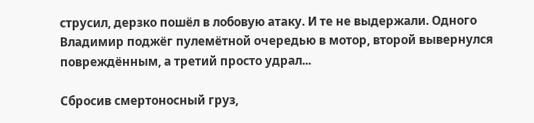струсил, дерзко пошёл в лобовую атаку. И те не выдержали. Одного Владимир поджёг пулемётной очередью в мотор, второй вывернулся повреждённым, а третий просто удрал...

Сбросив смертоносный груз,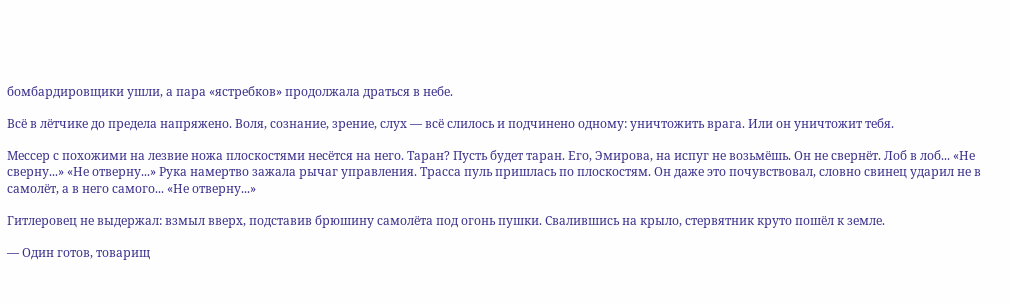бомбардировщики ушли, а пара «ястребков» продолжала драться в небе.

Всё в лётчике до предела напряжено. Воля, сознание, зрение, слух — всё слилось и подчинено одному: уничтожить врага. Или он уничтожит тебя.

Мессер с похожими на лезвие ножа плоскостями несётся на него. Таран? Пусть будет таран. Его, Эмирова, на испуг не возьмёшь. Он не свернёт. Лоб в лоб... «Не сверну...» «Не отверну...» Рука намертво зажала рычаг управления. Трасса пуль пришлась по плоскостям. Он даже это почувствовал, словно свинец ударил не в самолёт, а в него самого... «Не отверну...»

Гитлеровец не выдержал: взмыл вверх, подставив брюшину самолёта под огонь пушки. Свалившись на крыло, стервятник круто пошёл к земле.

— Один готов, товарищ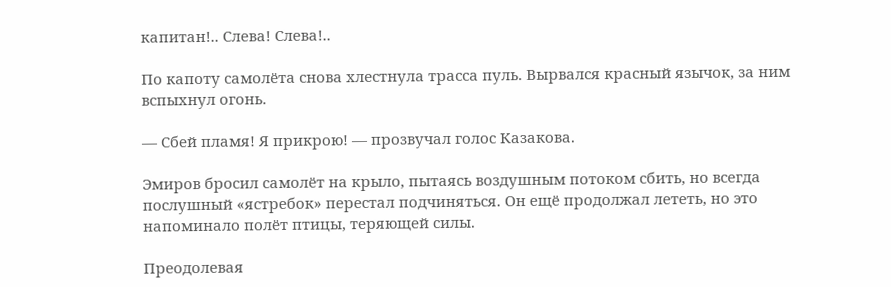капитан!.. Слева! Слева!..

По капоту самолёта снова хлестнула трасса пуль. Вырвался красный язычок, за ним вспыхнул огонь.

— Сбей пламя! Я прикрою! — прозвучал голос Казакова.

Эмиров бросил самолёт на крыло, пытаясь воздушным потоком сбить, но всегда послушный «ястребок» перестал подчиняться. Он ещё продолжал лететь, но это напоминало полёт птицы, теряющей силы.

Преодолевая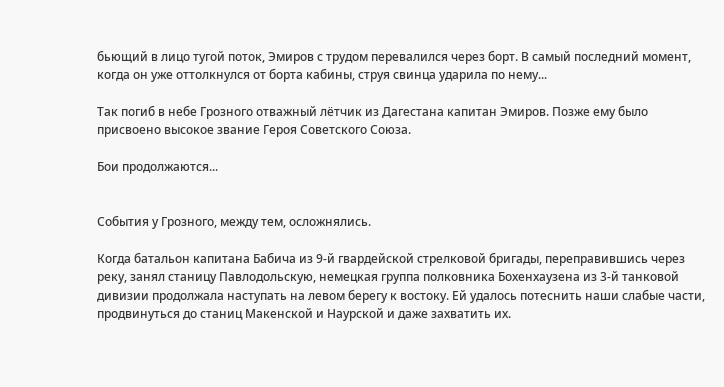бьющий в лицо тугой поток, Эмиров с трудом перевалился через борт. В самый последний момент, когда он уже оттолкнулся от борта кабины, струя свинца ударила по нему...

Так погиб в небе Грозного отважный лётчик из Дагестана капитан Эмиров. Позже ему было присвоено высокое звание Героя Советского Союза.

Бои продолжаются...


События у Грозного, между тем, осложнялись.

Когда батальон капитана Бабича из 9-й гвардейской стрелковой бригады, переправившись через реку, занял станицу Павлодольскую, немецкая группа полковника Бохенхаузена из 3-й танковой дивизии продолжала наступать на левом берегу к востоку. Ей удалось потеснить наши слабые части, продвинуться до станиц Макенской и Наурской и даже захватить их.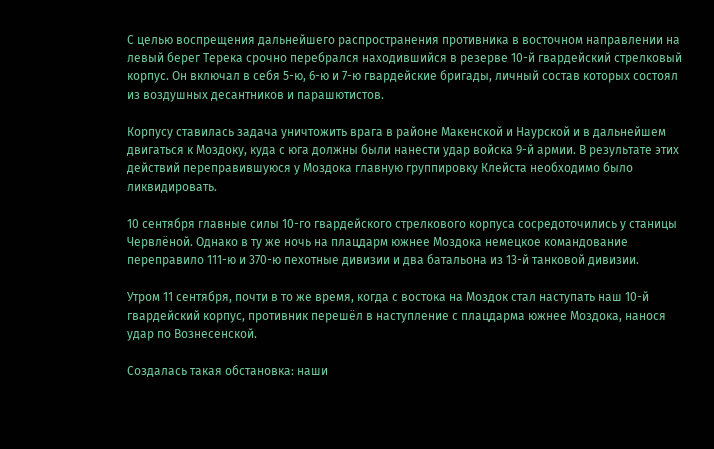С целью воспрещения дальнейшего распространения противника в восточном направлении на левый берег Терека срочно перебрался находившийся в резерве 10-й гвардейский стрелковый корпус. Он включал в себя 5-ю, 6-ю и 7-ю гвардейские бригады, личный состав которых состоял из воздушных десантников и парашютистов.

Корпусу ставилась задача уничтожить врага в районе Макенской и Наурской и в дальнейшем двигаться к Моздоку, куда с юга должны были нанести удар войска 9-й армии. В результате этих действий переправившуюся у Моздока главную группировку Клейста необходимо было ликвидировать.

10 сентября главные силы 10-го гвардейского стрелкового корпуса сосредоточились у станицы Червлёной. Однако в ту же ночь на плацдарм южнее Моздока немецкое командование переправило 111-ю и 370-ю пехотные дивизии и два батальона из 13-й танковой дивизии.

Утром 11 сентября, почти в то же время, когда с востока на Моздок стал наступать наш 10-й гвардейский корпус, противник перешёл в наступление с плацдарма южнее Моздока, нанося удар по Вознесенской.

Создалась такая обстановка: наши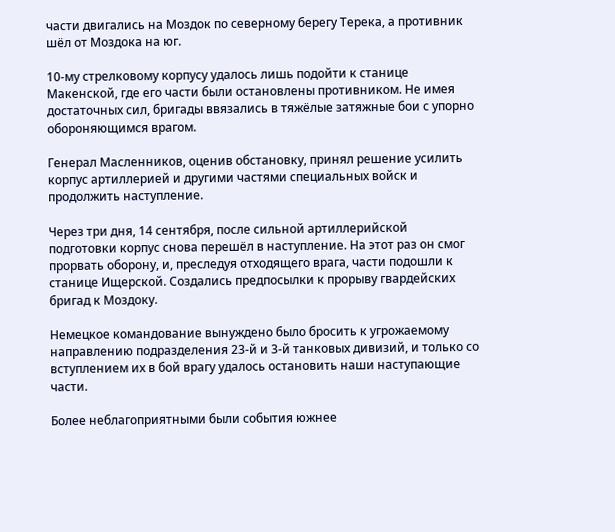части двигались на Моздок по северному берегу Терека, а противник шёл от Моздока на юг.

10-му стрелковому корпусу удалось лишь подойти к станице Макенской, где его части были остановлены противником. Не имея достаточных сил, бригады ввязались в тяжёлые затяжные бои с упорно обороняющимся врагом.

Генерал Масленников, оценив обстановку, принял решение усилить корпус артиллерией и другими частями специальных войск и продолжить наступление.

Через три дня, 14 сентября, после сильной артиллерийской подготовки корпус снова перешёл в наступление. На этот раз он смог прорвать оборону, и, преследуя отходящего врага, части подошли к станице Ищерской. Создались предпосылки к прорыву гвардейских бригад к Моздоку.

Немецкое командование вынуждено было бросить к угрожаемому направлению подразделения 23-й и 3-й танковых дивизий, и только со вступлением их в бой врагу удалось остановить наши наступающие части.

Более неблагоприятными были события южнее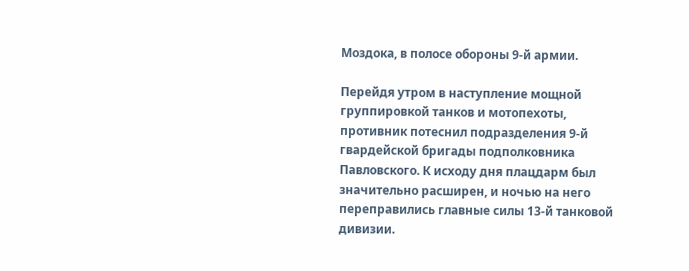Моздока, в полосе обороны 9-й армии.

Перейдя утром в наступление мощной группировкой танков и мотопехоты, противник потеснил подразделения 9-й гвардейской бригады подполковника Павловского. К исходу дня плацдарм был значительно расширен, и ночью на него переправились главные силы 13-й танковой дивизии.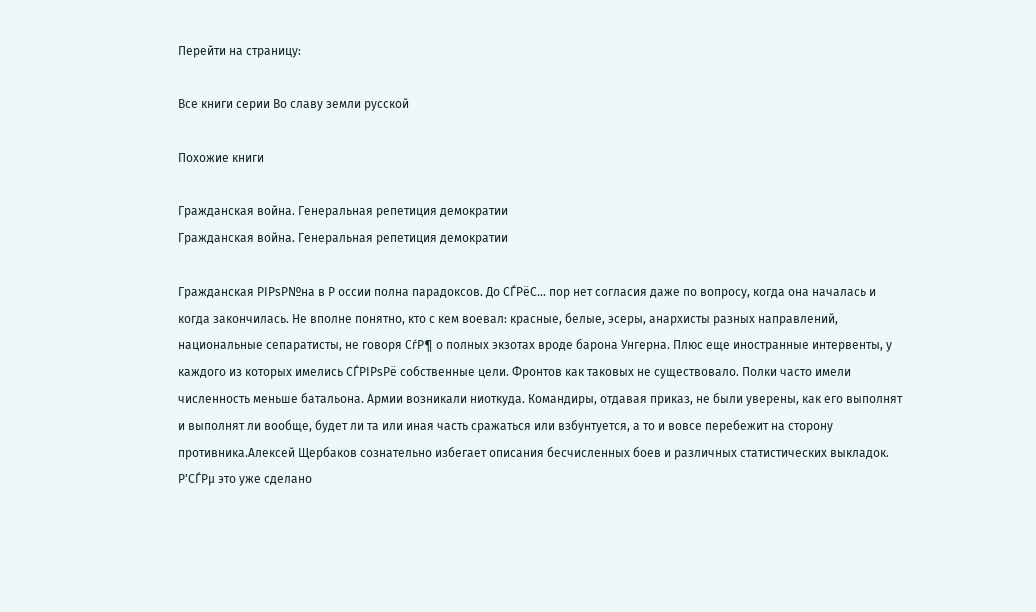Перейти на страницу:

Все книги серии Во славу земли русской

Похожие книги

Гражданская война. Генеральная репетиция демократии
Гражданская война. Генеральная репетиция демократии

Гражданская РІРѕР№на в Р оссии полна парадоксов. До СЃРёС… пор нет согласия даже по вопросу, когда она началась и когда закончилась. Не вполне понятно, кто с кем воевал: красные, белые, эсеры, анархисты разных направлений, национальные сепаратисты, не говоря СѓР¶ о полных экзотах вроде барона Унгерна. Плюс еще иностранные интервенты, у каждого из которых имелись СЃРІРѕРё собственные цели. Фронтов как таковых не существовало. Полки часто имели численность меньше батальона. Армии возникали ниоткуда. Командиры, отдавая приказ, не были уверены, как его выполнят и выполнят ли вообще, будет ли та или иная часть сражаться или взбунтуется, а то и вовсе перебежит на сторону противника.Алексей Щербаков сознательно избегает описания бесчисленных боев и различных статистических выкладок. Р'СЃРµ это уже сделано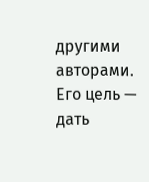другими авторами. Его цель — дать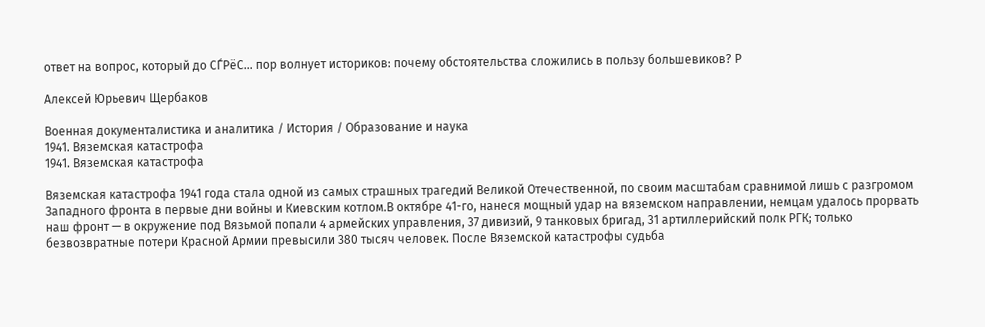ответ на вопрос, который до СЃРёС… пор волнует историков: почему обстоятельства сложились в пользу большевиков? Р

Алексей Юрьевич Щербаков

Военная документалистика и аналитика / История / Образование и наука
1941. Вяземская катастрофа
1941. Вяземская катастрофа

Вяземская катастрофа 1941 года стала одной из самых страшных трагедий Великой Отечественной, по своим масштабам сравнимой лишь с разгромом Западного фронта в первые дни войны и Киевским котлом.В октябре 41-го, нанеся мощный удар на вяземском направлении, немцам удалось прорвать наш фронт — в окружение под Вязьмой попали 4 армейских управления, 37 дивизий, 9 танковых бригад, 31 артиллерийский полк РГК; только безвозвратные потери Красной Армии превысили 380 тысяч человек. После Вяземской катастрофы судьба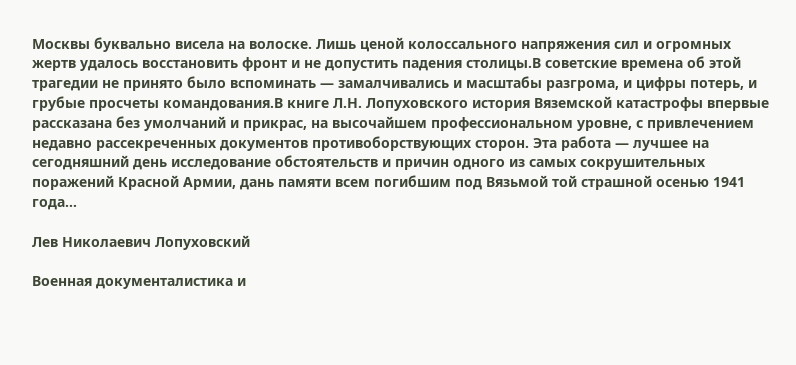Москвы буквально висела на волоске. Лишь ценой колоссального напряжения сил и огромных жертв удалось восстановить фронт и не допустить падения столицы.В советские времена об этой трагедии не принято было вспоминать — замалчивались и масштабы разгрома, и цифры потерь, и грубые просчеты командования.В книге Л.Н. Лопуховского история Вяземской катастрофы впервые рассказана без умолчаний и прикрас, на высочайшем профессиональном уровне, с привлечением недавно рассекреченных документов противоборствующих сторон. Эта работа — лучшее на сегодняшний день исследование обстоятельств и причин одного из самых сокрушительных поражений Красной Армии, дань памяти всем погибшим под Вязьмой той страшной осенью 1941 года…

Лев Николаевич Лопуховский

Военная документалистика и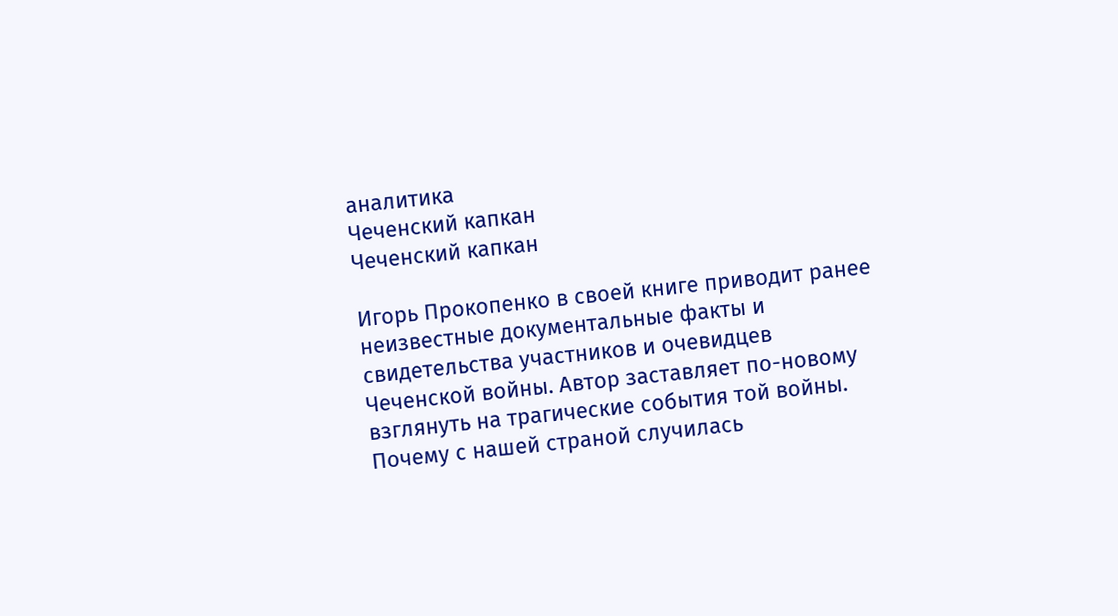аналитика
Чеченский капкан
Чеченский капкан

Игорь Прокопенко в своей книге приводит ранее неизвестные документальные факты и свидетельства участников и очевидцев Чеченской войны. Автор заставляет по-новому взглянуть на трагические события той войны. Почему с нашей страной случилась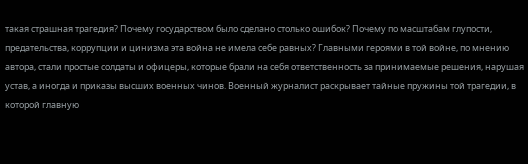такая страшная трагедия? Почему государством было сделано столько ошибок? Почему по масштабам глупости, предательства, коррупции и цинизма эта война не имела себе равных? Главными героями в той войне, по мнению автора, стали простые солдаты и офицеры, которые брали на себя ответственность за принимаемые решения, нарушая устав, а иногда и приказы высших военных чинов. Военный журналист раскрывает тайные пружины той трагедии, в которой главную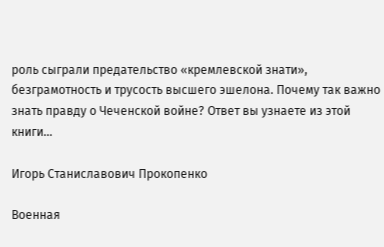роль сыграли предательство «кремлевской знати», безграмотность и трусость высшего эшелона. Почему так важно знать правду о Чеченской войне? Ответ вы узнаете из этой книги…

Игорь Станиславович Прокопенко

Военная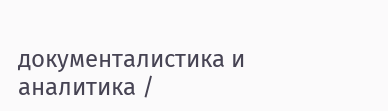документалистика и аналитика /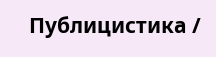Публицистика /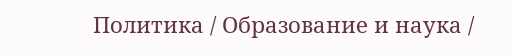Политика / Образование и наука /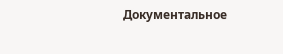Документальное